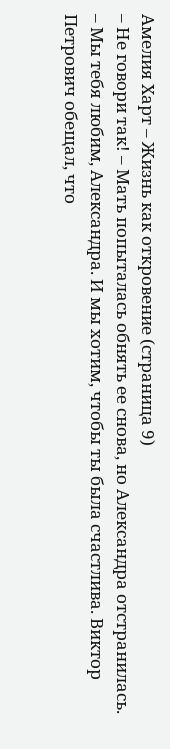Амелия Харт – Жизнь как откровение (страница 9)
– Не говори так! – Мать попыталась обнять ее снова, но Александра отстранилась. – Мы тебя любим, Александра. И мы хотим, чтобы ты была счастлива. Виктор Петрович обещал, что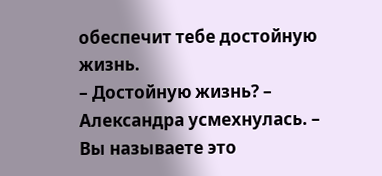обеспечит тебе достойную жизнь.
– Достойную жизнь? – Александра усмехнулась. – Вы называете это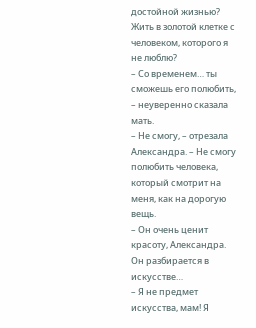достойной жизнью? Жить в золотой клетке с человеком, которого я не люблю?
– Со временем… ты сможешь его полюбить, – неуверенно сказала мать.
– Не смогу, – отрезала Александра. – Не смогу полюбить человека, который смотрит на меня, как на дорогую вещь.
– Он очень ценит красоту, Александра. Он разбирается в искусстве…
– Я не предмет искусства, мам! Я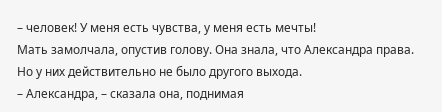– человек! У меня есть чувства, у меня есть мечты!
Мать замолчала, опустив голову. Она знала, что Александра права. Но у них действительно не было другого выхода.
– Александра, – сказала она, поднимая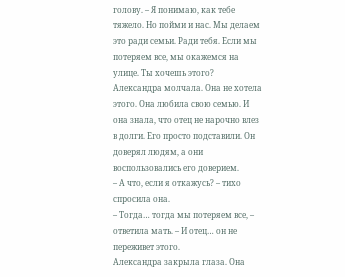голову. – Я понимаю, как тебе тяжело. Но пойми и нас. Мы делаем это ради семьи. Ради тебя. Если мы потеряем все, мы окажемся на улице. Ты хочешь этого?
Александра молчала. Она не хотела этого. Она любила свою семью. И она знала, что отец не нарочно влез в долги. Его просто подставили. Он доверял людям, а они воспользовались его доверием.
– А что, если я откажусь? – тихо спросила она.
– Тогда… тогда мы потеряем все, – ответила мать. – И отец… он не переживет этого.
Александра закрыла глаза. Она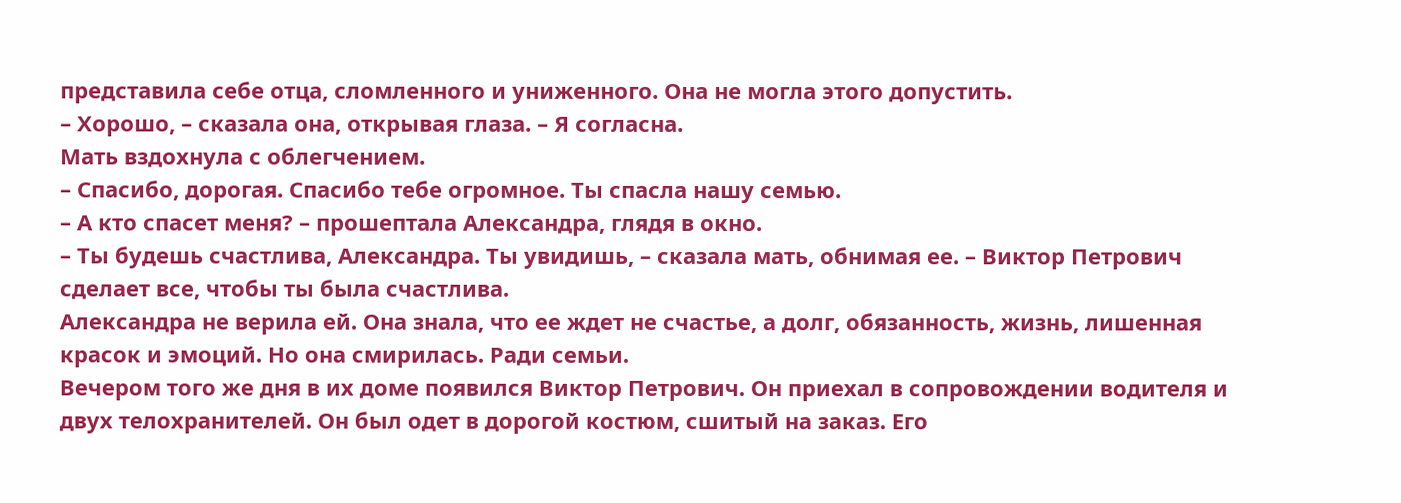представила себе отца, сломленного и униженного. Она не могла этого допустить.
– Хорошо, – сказала она, открывая глаза. – Я согласна.
Мать вздохнула с облегчением.
– Спасибо, дорогая. Спасибо тебе огромное. Ты спасла нашу семью.
– А кто спасет меня? – прошептала Александра, глядя в окно.
– Ты будешь счастлива, Александра. Ты увидишь, – сказала мать, обнимая ее. – Виктор Петрович сделает все, чтобы ты была счастлива.
Александра не верила ей. Она знала, что ее ждет не счастье, а долг, обязанность, жизнь, лишенная красок и эмоций. Но она смирилась. Ради семьи.
Вечером того же дня в их доме появился Виктор Петрович. Он приехал в сопровождении водителя и двух телохранителей. Он был одет в дорогой костюм, сшитый на заказ. Его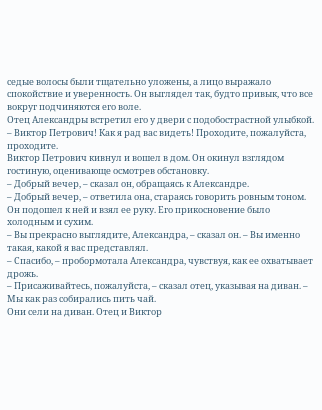седые волосы были тщательно уложены, а лицо выражало спокойствие и уверенность. Он выглядел так, будто привык, что все вокруг подчиняются его воле.
Отец Александры встретил его у двери с подобострастной улыбкой.
– Виктор Петрович! Как я рад вас видеть! Проходите, пожалуйста, проходите.
Виктор Петрович кивнул и вошел в дом. Он окинул взглядом гостиную, оценивающе осмотрев обстановку.
– Добрый вечер, – сказал он, обращаясь к Александре.
– Добрый вечер, – ответила она, стараясь говорить ровным тоном.
Он подошел к ней и взял ее руку. Его прикосновение было холодным и сухим.
– Вы прекрасно выглядите, Александра, – сказал он. – Вы именно такая, какой я вас представлял.
– Спасибо, – пробормотала Александра, чувствуя, как ее охватывает дрожь.
– Присаживайтесь, пожалуйста, – сказал отец, указывая на диван. – Мы как раз собирались пить чай.
Они сели на диван. Отец и Виктор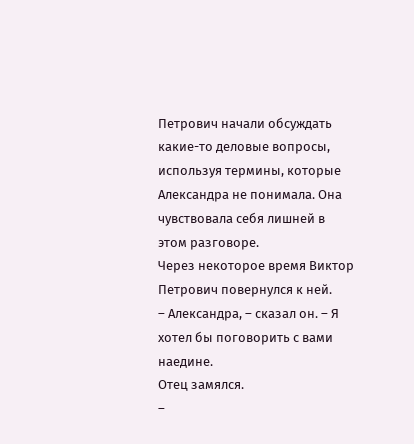Петрович начали обсуждать какие-то деловые вопросы, используя термины, которые Александра не понимала. Она чувствовала себя лишней в этом разговоре.
Через некоторое время Виктор Петрович повернулся к ней.
– Александра, – сказал он. – Я хотел бы поговорить с вами наедине.
Отец замялся.
–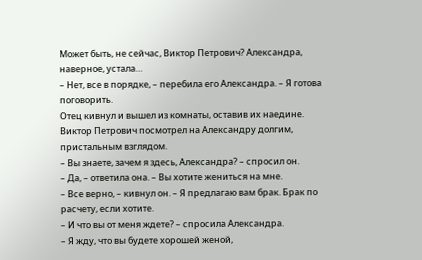Может быть, не сейчас, Виктор Петрович? Александра, наверное, устала…
– Нет, все в порядке, – перебила его Александра. – Я готова поговорить.
Отец кивнул и вышел из комнаты, оставив их наедине.
Виктор Петрович посмотрел на Александру долгим, пристальным взглядом.
– Вы знаете, зачем я здесь, Александра? – спросил он.
– Да, – ответила она. – Вы хотите жениться на мне.
– Все верно, – кивнул он. – Я предлагаю вам брак. Брак по расчету, если хотите.
– И что вы от меня ждете? – спросила Александра.
– Я жду, что вы будете хорошей женой,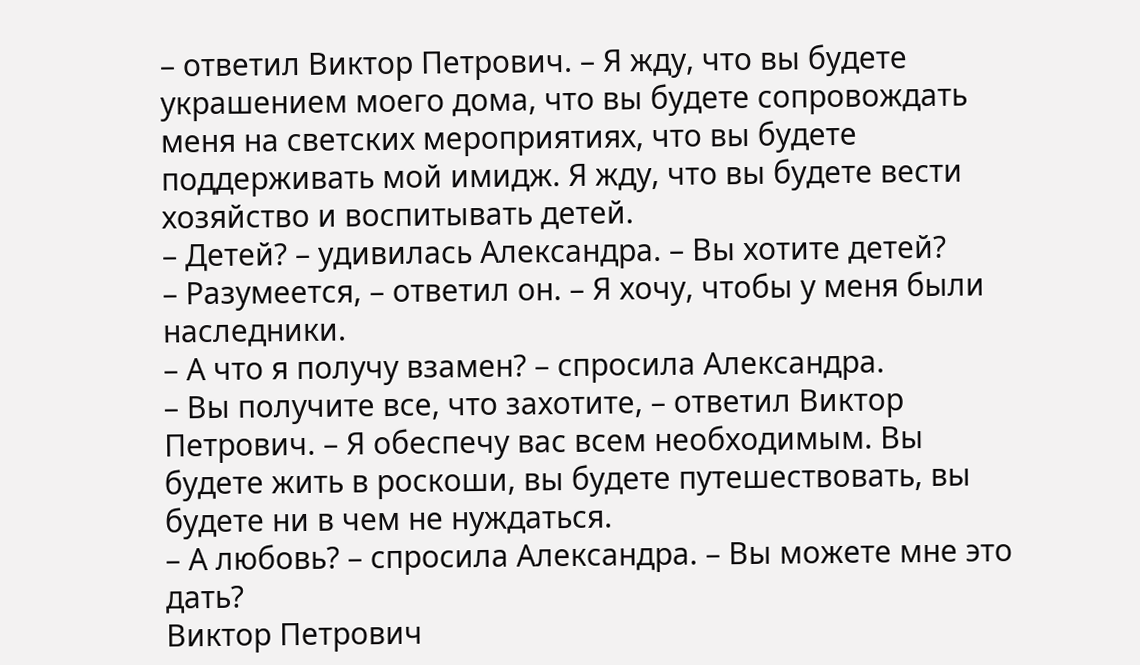– ответил Виктор Петрович. – Я жду, что вы будете украшением моего дома, что вы будете сопровождать меня на светских мероприятиях, что вы будете поддерживать мой имидж. Я жду, что вы будете вести хозяйство и воспитывать детей.
– Детей? – удивилась Александра. – Вы хотите детей?
– Разумеется, – ответил он. – Я хочу, чтобы у меня были наследники.
– А что я получу взамен? – спросила Александра.
– Вы получите все, что захотите, – ответил Виктор Петрович. – Я обеспечу вас всем необходимым. Вы будете жить в роскоши, вы будете путешествовать, вы будете ни в чем не нуждаться.
– А любовь? – спросила Александра. – Вы можете мне это дать?
Виктор Петрович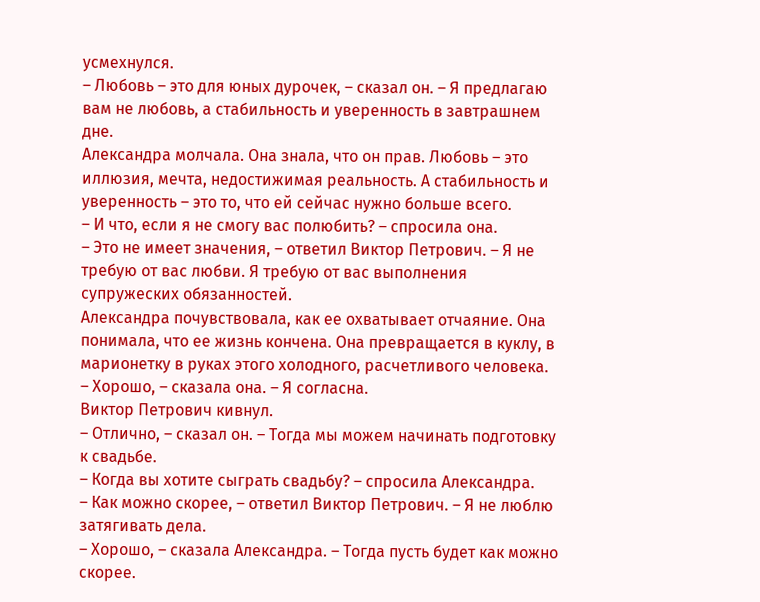усмехнулся.
– Любовь – это для юных дурочек, – сказал он. – Я предлагаю вам не любовь, а стабильность и уверенность в завтрашнем дне.
Александра молчала. Она знала, что он прав. Любовь – это иллюзия, мечта, недостижимая реальность. А стабильность и уверенность – это то, что ей сейчас нужно больше всего.
– И что, если я не смогу вас полюбить? – спросила она.
– Это не имеет значения, – ответил Виктор Петрович. – Я не требую от вас любви. Я требую от вас выполнения супружеских обязанностей.
Александра почувствовала, как ее охватывает отчаяние. Она понимала, что ее жизнь кончена. Она превращается в куклу, в марионетку в руках этого холодного, расчетливого человека.
– Хорошо, – сказала она. – Я согласна.
Виктор Петрович кивнул.
– Отлично, – сказал он. – Тогда мы можем начинать подготовку к свадьбе.
– Когда вы хотите сыграть свадьбу? – спросила Александра.
– Как можно скорее, – ответил Виктор Петрович. – Я не люблю затягивать дела.
– Хорошо, – сказала Александра. – Тогда пусть будет как можно скорее.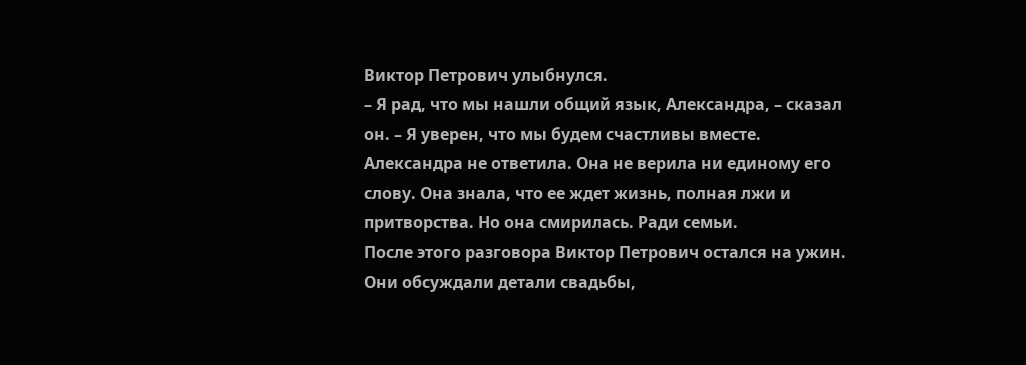Виктор Петрович улыбнулся.
– Я рад, что мы нашли общий язык, Александра, – сказал он. – Я уверен, что мы будем счастливы вместе.
Александра не ответила. Она не верила ни единому его слову. Она знала, что ее ждет жизнь, полная лжи и притворства. Но она смирилась. Ради семьи.
После этого разговора Виктор Петрович остался на ужин. Они обсуждали детали свадьбы,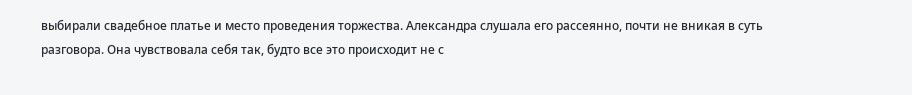выбирали свадебное платье и место проведения торжества. Александра слушала его рассеянно, почти не вникая в суть разговора. Она чувствовала себя так, будто все это происходит не с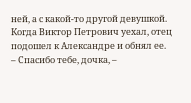ней, а с какой-то другой девушкой.
Когда Виктор Петрович уехал, отец подошел к Александре и обнял ее.
– Спасибо тебе, дочка, –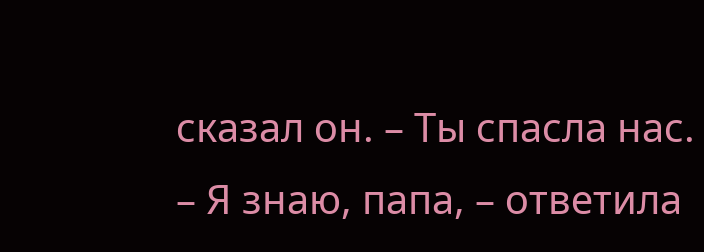сказал он. – Ты спасла нас.
– Я знаю, папа, – ответила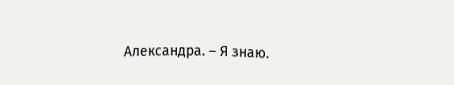Александра. – Я знаю.